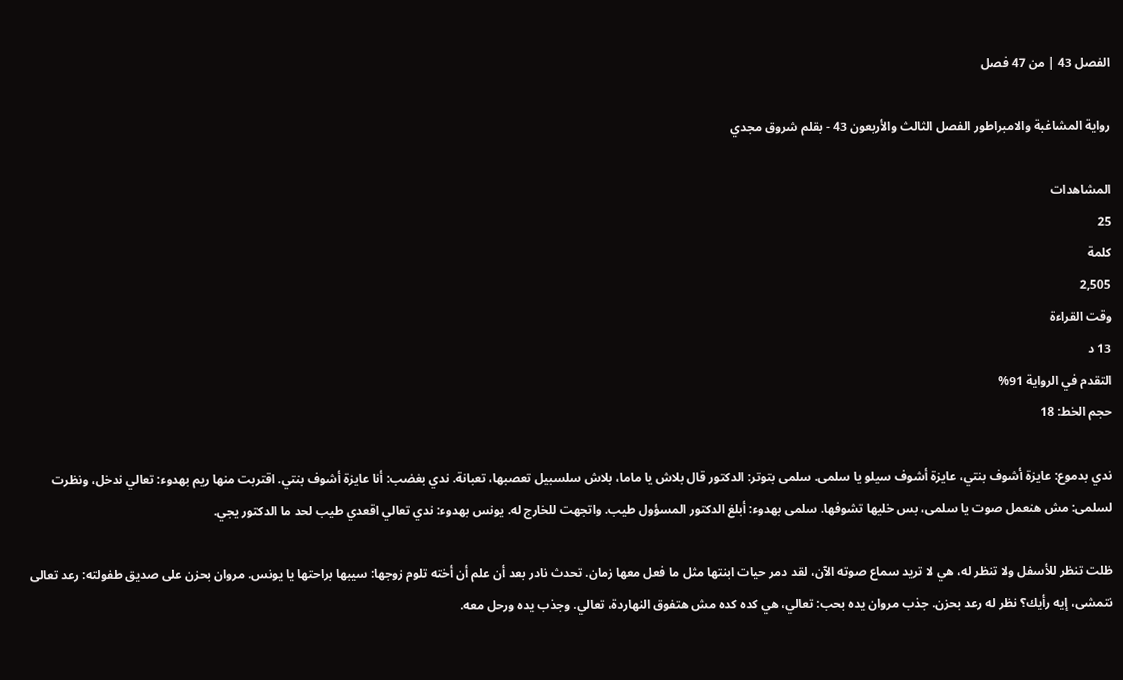الفصل 43 | من 47 فصل

رواية المشاغبة والامبراطور الفصل الثالث والأربعون 43 - بقلم شروق مجدي

المشاهدات
25
كلمة
2,505
وقت القراءة
13 د
التقدم في الرواية 91%
حجم الخط: 18

ندي بدموع: عايزة أشوف بنتي، عايزة أشوف سيلو يا سلمى. سلمى بتوتر: الدكتور قال بلاش يا ماما، بلاش سلسبيل تعصبها، تعبانة. ندي بغضب: أنا عايزة أشوف بنتي. اقتربت منها ريم بهدوء: تعالي ندخل، ونظرت لسلمى: مش هنعمل صوت يا سلمى، بس خليها تشوفها. سلمى بهدوء: أبلغ الدكتور المسؤول طيب. واتجهت للخارج له. يونس بهدوء: ندي تعالي اقعدي طيب لحد ما الدكتور يجي.

ظلت تنظر للأسفل ولا تنظر له، هي لا تريد سماع صوته الآن، لقد دمر حيات ابنتها مثل ما فعل معها زمان. تحدث نادر بعد أن علم أن أخته تلوم زوجها: سيبها براحتها يا يونس. مروان بحزن على صديق طفولته: رعد تعالى نتمشى، إيه رأيك؟ نظر له رعد بحزن. جذب مروان يده بحب: تعالي، هي كده كده مش هتفوق النهاردة، تعالي. وجذب يده ورحل معه.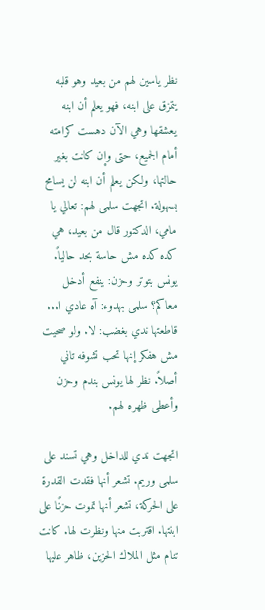نظر ياسين لهم من بعيد وهو قلبه يتمزق على ابنه، فهو يعلم أن ابنه يعشقها وهي الآن دهست كرامته أمام الجميع، حتى وإن كانت بغير حالتها، ولكن يعلم أن ابنه لن يسامح بسهولة. اتجهت سلمى لهم: تعالي يا مامي، الدكتور قال من بعيد، هي كده كده مش حاسة بحد حالياً. يونس بتوتر وحزن: ينفع أدخل معاكم؟ سلمى بهدوء: آه عادي ا... قاطعتها ندي بغضب: لا. ولو صحيت مش هفكر إنها تحب تشوفه تاني أصلاً. نظر لها يونس بندم وحزن وأعطى ظهره لهم.

اتجهت ندي للداخل وهي تسند على سلمى وريم. تشعر أنها فقدت القدرة على الحركة، تشعر أنها تموت حزنًا على ابنتها. اقتربت منها ونظرت لها. كانت تنام مثل الملاك الحزين، ظاهر عليها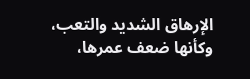الإرهاق الشديد والتعب، وكأنها ضعف عمرها،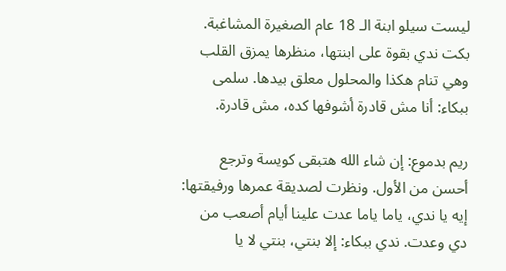ليست سيلو ابنة الـ 18 عام الصغيرة المشاغبة. بكت ندي بقوة على ابنتها، منظرها يمزق القلب وهي تنام هكذا والمحلول معلق بيدها. سلمى ببكاء: أنا مش قادرة أشوفها كده، مش قادرة.

ريم بدموع: إن شاء الله هتبقى كويسة وترجع أحسن من الأول. ونظرت لصديقة عمرها ورفيقتها: إيه يا ندي، ياما ياما عدت علينا أيام أصعب من دي وعدت. ندي ببكاء: إلا بنتي، بنتي لا يا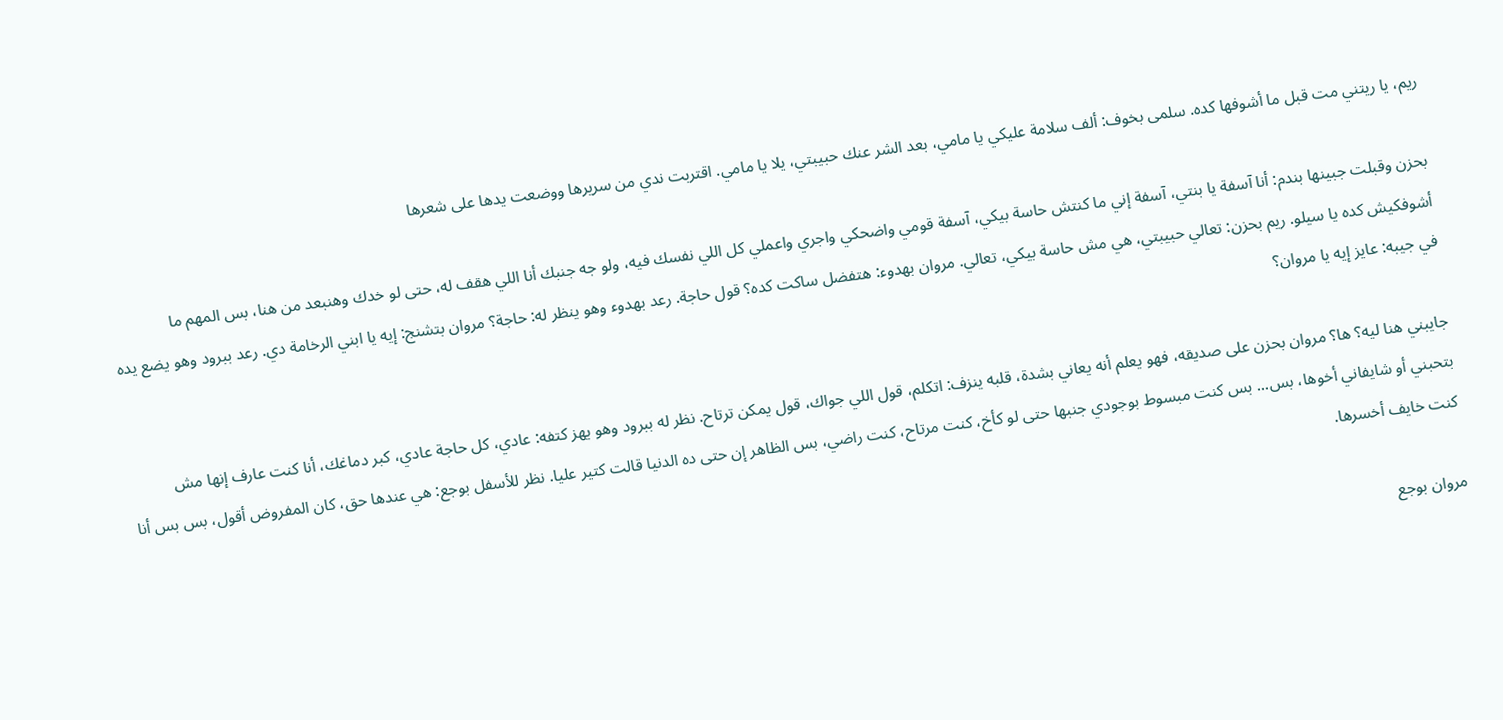ريم، يا ريتني مت قبل ما أشوفها كده. سلمى بخوف: ألف سلامة عليكي يا مامي، بعد الشر عنك حبيبتي، يلا يا مامي. اقتربت ندي من سريرها ووضعت يدها على شعرها

بحزن وقبلت جبينها بندم: أنا آسفة يا بنتي، آسفة إني ما كنتش حاسة بيكي، آسفة قومي واضحكي واجري واعملي كل اللي نفسك فيه، ولو جه جنبك أنا اللي هقف له، حتى لو خدك وهنبعد من هنا، بس المهم ما أشوفكيش كده يا سيلو. ريم بحزن: تعالي حبيبتي، هي مش حاسة بيكي، تعالي. مروان بهدوء: هتفضل ساكت كده؟ قول حاجة. رعد بهدوء وهو ينظر له: حاجة؟ مروان بتشنج: إيه يا ابني الرخامة دي. رعد ببرود وهو يضع يده في جيبه: عايز إيه يا مروان؟

جايبني هنا ليه؟ ها؟ مروان بحزن على صديقه، فهو يعلم أنه يعاني بشدة، قلبه ينزف: اتكلم، قول اللي جواك، قول يمكن ترتاح. نظر له ببرود وهو يهز كتفه: عادي، كل حاجة عادي، كبر دماغك، أنا كنت عارف إنها مش بتحبني أو شايفاني أخوها، بس... بس كنت مبسوط بوجودي جنبها حتى لو كأخ، كنت مرتاح، كنت راضي، بس الظاهر إن حتى ده الدنيا قالت كتير عليا. نظر للأسفل بوجع: هي عندها حق، كان المفروض أقول، بس بس أنا كنت خايف أخسرها.

مروان بوجع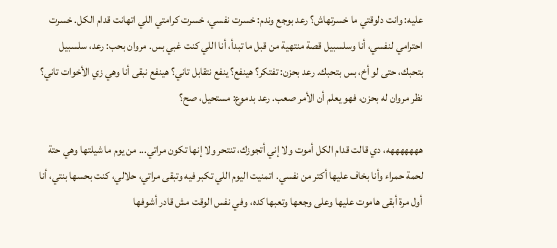عليه: وانت دلوقتي ما خسرتهاش؟ رعد بوجع وندم: خسرت نفسي، خسرت كرامتي اللي اتهانت قدام الكل. خسرت احترامي لنفسي، أنا وسلسبيل قصة منتهية من قبل ما تبدأ، أنا اللي كنت غبي بس. مروان بحب: رعد، سلسبيل بتحبك، حتى لو أخ، بس بتحبك. رعد بحزن: تفتكر؟ هينفع؟ ينفع نتقابل تاني؟ هينفع نبقى أنا وهي زي الأخوات تاني؟ نظر مروان له بحزن، فهو يعلم أن الأمر صعب. رعد بدموع: مستحيل، صح؟

هههههههه، دي قالت قدام الكل أموت ولا إني أتجوزك، تنتحر ولا إنها تكون مراتي... من يوم ما شيلتها وهي حتة لحمة حمراء وأنا بخاف عليها أكتر من نفسي. اتمنيت اليوم اللي تكبر فيه وتبقى مراتي، حلالي، كنت بحسها بنتي، أنا أول مرة أبقى هاموت عليها وعلى وجعها وتعبها كده، وفي نفس الوقت مش قادر أشوفها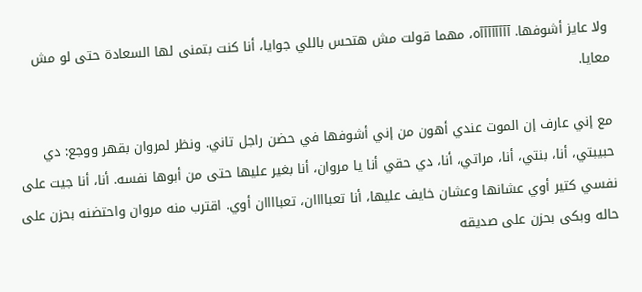ولا عايز أشوفها. آآآآآآآآه، مهما قولت مش هتحس باللي جوايا، أنا كنت بتمنى لها السعادة حتى لو مش معايا.

مع إني عارف إن الموت عندي أهون من إني أشوفها في حضن راجل تاني. ونظر لمروان بقهر ووجع: دي حبيبتي، أنا، بنتي، أنا، مراتي، أنا، دي حقي أنا يا مروان، أنا بغير عليها حتى من أبوها نفسه. أنا، أنا جيت على نفسي كتير أوي عشانها وعشان خايف عليها، أنا تعباااان، تعباااان أوي. اقترب منه مروان واحتضنه بحزن على حاله وبكى بحزن على صديقه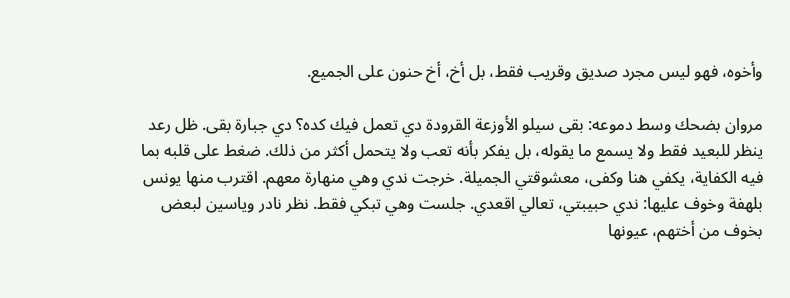وأخوه، فهو ليس مجرد صديق وقريب فقط، بل أخ، أخ حنون على الجميع.

مروان بضحك وسط دموعه: بقى سيلو الأوزعة القرودة دي تعمل فيك كده؟ دي جبارة بقى. ظل رعد ينظر للبعيد فقط ولا يسمع ما يقوله، بل يفكر بأنه تعب ولا يتحمل أكثر من ذلك. ضغط على قلبه بما فيه الكفاية، يكفي هنا وكفى، معشوقتي الجميلة. خرجت ندي وهي منهارة معهم. اقترب منها يونس بلهفة وخوف عليها: ندي حبيبتي، تعالي اقعدي. جلست وهي تبكي فقط. نظر نادر وياسين لبعض بخوف من أختهم، عيونها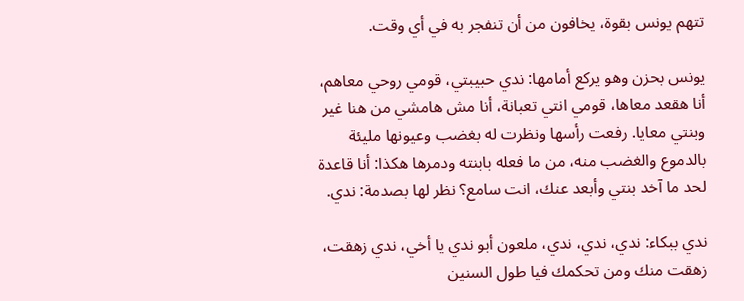تتهم يونس بقوة، يخافون من أن تنفجر به في أي وقت.

يونس بحزن وهو يركع أمامها: ندي حبيبتي، قومي روحي معاهم، أنا هقعد معاها، قومي انتي تعبانة، أنا مش هامشي من هنا غير وبنتي معايا. رفعت رأسها ونظرت له بغضب وعيونها مليئة بالدموع والغضب منه، من ما فعله بابنته ودمرها هكذا: أنا قاعدة لحد ما آخد بنتي وأبعد عنك، انت سامع؟ نظر لها بصدمة: ندي.

ندي ببكاء: ندي، ندي، ندي، ملعون أبو ندي يا أخي، ندي زهقت، زهقت منك ومن تحكمك فيا طول السنين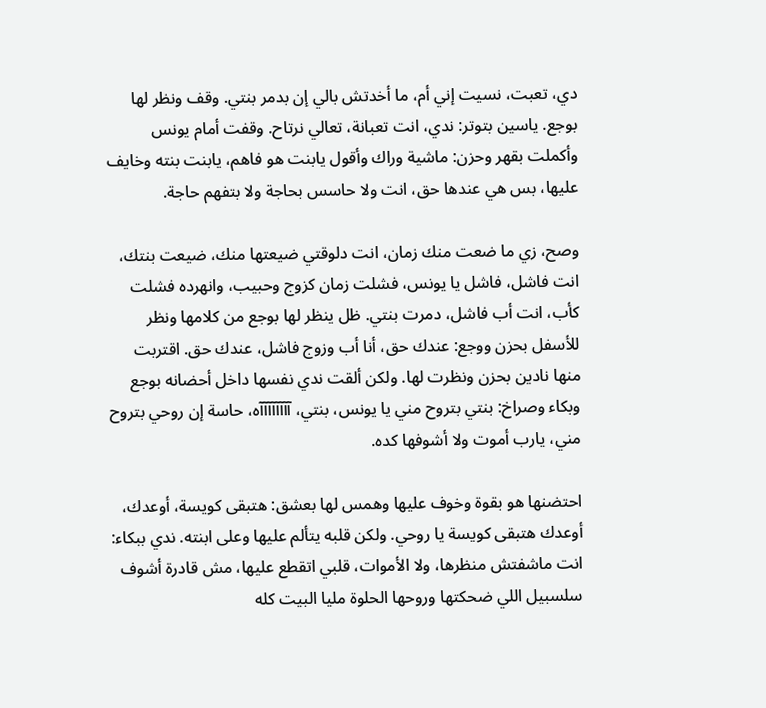دي، تعبت، نسيت إني أم، ما أخدتش بالي إن بدمر بنتي. وقف ونظر لها بوجع. ياسين بتوتر: ندي، انت تعبانة، تعالي نرتاح. وقفت أمام يونس وأكملت بقهر وحزن: ماشية وراك وأقول يابنت هو فاهم، يابنت بنته وخايف عليها، بس هي عندها حق، انت ولا حاسس بحاجة ولا بتفهم حاجة.

وصح، زي ما ضعت منك زمان، انت دلوقتي ضيعتها منك، ضيعت بنتك، انت فاشل، فاشل يا يونس، فشلت زمان كزوج وحبيب، وانهرده فشلت كأب، انت أب فاشل، دمرت بنتي. ظل ينظر لها بوجع من كلامها ونظر للأسفل بحزن ووجع: عندك حق، أنا أب وزوج فاشل، عندك حق. اقتربت منها نادين بحزن ونظرت لها. ولكن ألقت ندي نفسها داخل أحضانه بوجع وبكاء وصراخ: بنتي بتروح مني يا يونس، بنتي، آآآآآآآآه، حاسة إن روحي بتروح مني، يارب أموت ولا أشوفها كده.

احتضنها هو بقوة وخوف عليها وهمس لها بعشق: هتبقى كويسة، أوعدك، أوعدك هتبقى كويسة يا روحي. ولكن قلبه يتألم عليها وعلى ابنته. ندي ببكاء: انت ماشفتش منظرها، ولا الأموات، قلبي اتقطع عليها، مش قادرة أشوف سلسبيل اللي ضحكتها وروحها الحلوة مليا البيت كله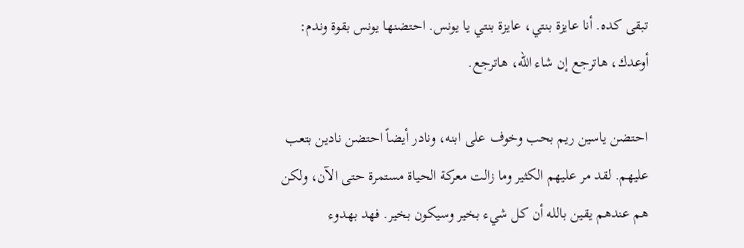تبقى كده. أنا عايزة بنتي، عايزة بنتي يا يونس. احتضنها يونس بقوة وندم: أوعدك، هاترجع إن شاء الله، هاترجع.

احتضن ياسين ريم بحب وخوف على ابنه، ونادر أيضاً احتضن نادين بتعب عليهم. لقد مر عليهم الكثير وما زالت معركة الحياة مستمرة حتى الآن، ولكن هم عندهم يقين بالله أن كل شيء بخير وسيكون بخير. فهد بهدوء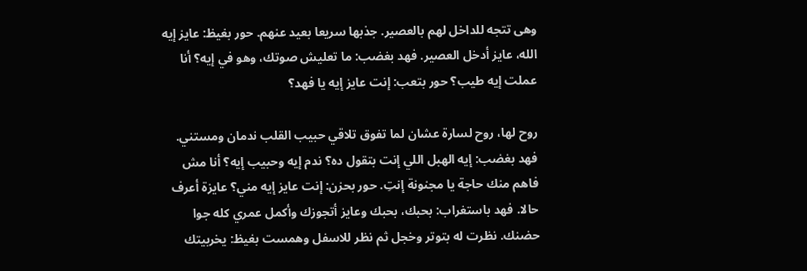وهى تتجه للداخل لهم بالعصير. جذبها سريعا بعيد عنهم. حور بغيظ: عايز إيه الله، عايز أدخل العصير. فهد بغضب: ما تعليش صوتك، وهو في إيه؟ أنا عملت إيه طيب؟ حور بتعب: إنت عايز إيه يا فهد؟

روح لها، روح لسارة عشان لما تفوق تلاقي حبيب القلب ندمان ومستني. فهد بغضب: إيه الهبل اللي إنت بتقول ده؟ ندم إيه وحبيب إيه؟ أنا مش فاهم منك حاجة يا مجنونة إنتِ. حور بحزن: إنت عايز إيه مني؟ عايزة أعرف حالا. فهد باستغراب: بحبك، بحبك وعايز أتجوزك وأكمل عمري كله جوا حضنك. نظرت له بتوتر وخجل ثم نظر للاسفل وهمست بغيظ: يخربيتك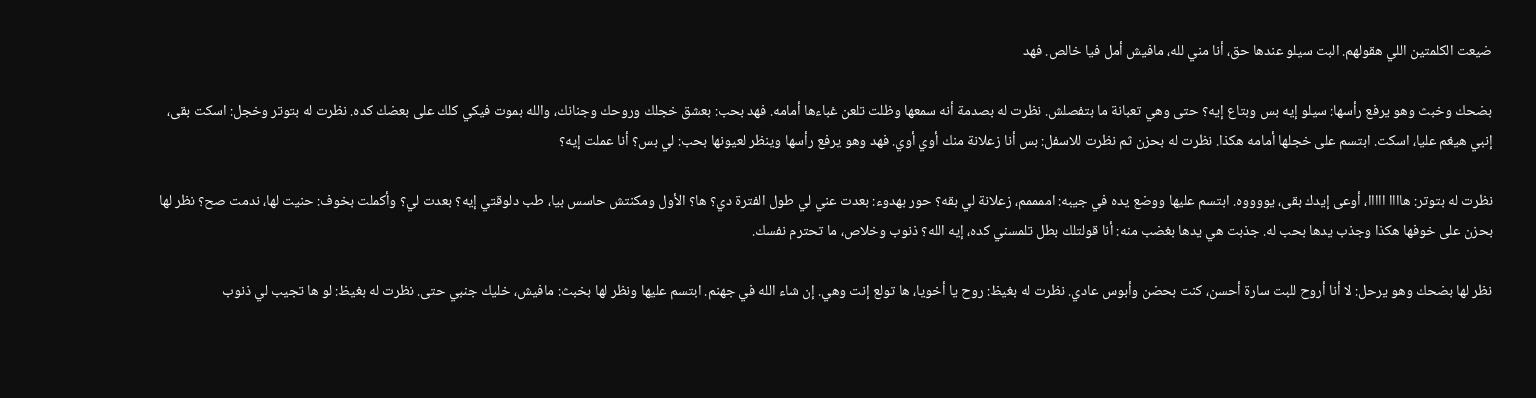ضيعت الكلمتين اللي هقولهم. البت سيلو عندها حق، أنا مني لله، مافيش أمل فيا خالص. فهد

بضحك وخبث وهو يرفع رأسها: سيلو إيه بس وبتاع إيه؟ حتى وهي تعبانة ما بتفصلش. نظرت له بصدمة أنه سمعها وظلت تلعن غباءها أمامه. فهد بحب: بعشق خجلك وروحك وجنانك، والله بموت فيكي كلك على بعضك كده. نظرت له بتوتر وخجل: اسكت بقى، إنبي هيغم عليا، اسكت. ابتسم على خجلها أمامه هكذا. نظرت له بحزن ثم نظرت للاسفل: بس أنا زعلانة منك أوي أوي. فهد وهو يرفع رأسها وينظر لعيونها بحب: لي بس؟ أنا عملت إيه؟

نظرت له بتوتر: هاااا ااااا، أوعى إيدك بقى، يووووه. ابتسم عليها ووضع يده في جيبه: اممممم، زعلانة لي بقه؟ حور بهدوء: بعدت عني لي طول الفترة دي؟ ها؟ الأول ومكنتش حاسس بيا، طب دلوقتي إيه؟ بعدت لي؟ وأكملت بخوف: حنيت لها، ندمت صح؟ نظر لها بحزن على خوفها هكذا وجذب يدها بحب له. جذبت هي يدها بغضب منه: أنا قولتلك بطل تلمسني كده، إيه الله؟ ذنوب وخلاص، ما تحترم نفسك.

نظر لها بضحك وهو يرحل: لا أنا أروح للبت سارة أحسن، كنت بحضن وأبوس عادي. نظرت له بغيظ: روح يا أخويا، ها تولع إنت وهي. إن شاء الله في جهنم. ابتسم عليها ونظر لها بخبث: مافيش، خليك جنبي حتى. نظرت له بغيظ: لو ها تجيب لي ذنوب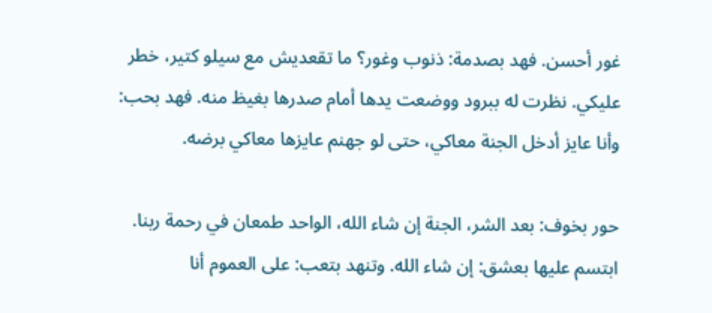غور أحسن. فهد بصدمة: ذنوب وغور؟ ما تقعديش مع سيلو كتير، خطر عليكي. نظرت له ببرود ووضعت يدها أمام صدرها بغيظ منه. فهد بحب: وأنا عايز أدخل الجنة معاكي، حتى لو جهنم عايزها معاكي برضه.

حور بخوف: بعد الشر، الجنة إن شاء الله، الواحد طمعان في رحمة ربنا. ابتسم عليها بعشق: إن شاء الله. وتنهد بتعب: على العموم أنا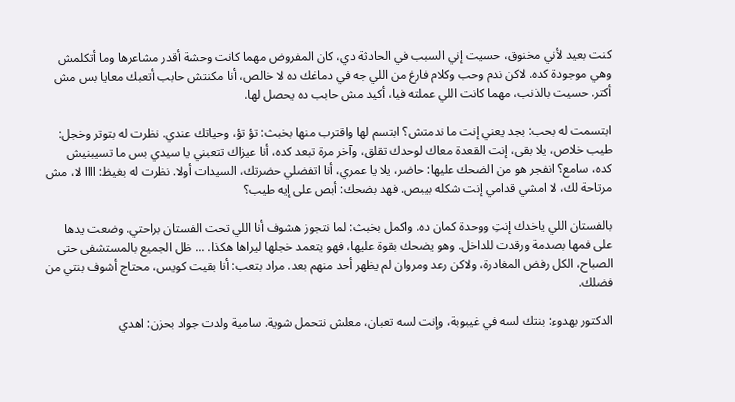كنت بعيد لأني مخنوق، حسيت إني السبب في الحادثة دي، كان المفروض مهما كانت وحشة أقدر مشاعرها وما أتكلمش وهي موجودة كده. لاكن ندم وحب وكلام فارغ من اللي جه في دماغك ده لا خالص، أنا مكنتش حابب أتعبك معايا بس مش أكتر. حسيت بالذنب، مهما كانت اللي عملته فيا، أكيد مش حابب ده يحصل لها.

ابتسمت له بحب: بجد يعني إنت ما ندمتش؟ ابتسم لها واقترب منها بخبث: تؤ تؤ، وحياتك عندي. نظرت له بتوتر وخجل: طيب خلاص، يلا بقى، إنت القعدة معاك لوحدك تقلق، وآخر مرة تبعد كده، أنا عيزاك تتعبني يا سيدي بس ما تسيبنيش كده، سامع؟ انفجر هو من الضحك عليها: حاضر، يلا يا عمري، أنا اتفضلي حضرتك، السيدات أولا. نظرت له بغيظ: اااا لا، مش مرتاحة لك، لا امشي قدامي إنت شكله بيبص. فهد بضحك: أبص على إيه طيب؟

بالفستان اللي ياخدك إنتِ ووحدة كمان ده. واكمل بخبث: لما نتجوز هشوف أنا اللي تحت الفستان براحتي. وضعت يدها على فمها بصدمة ورقدت للداخل. وهو يضحك بقوة عليها، فهو يتعمد خجلها ليراها هكذا. ... ظل الجميع بالمستشفى حتى الصباح، الكل رفض المغادرة، ولاكن رعد ومروان لم يظهر أحد منهم بعد. مراد بتعب: أنا بقيت كويس، محتاج أشوف بنتي من فضلك.

الدكتور بهدوء: بنتك لسه في غيبوبة، وإنت لسه تعبان، معلش نتحمل شوية. سامية ولدت جواد بحزن: اهدي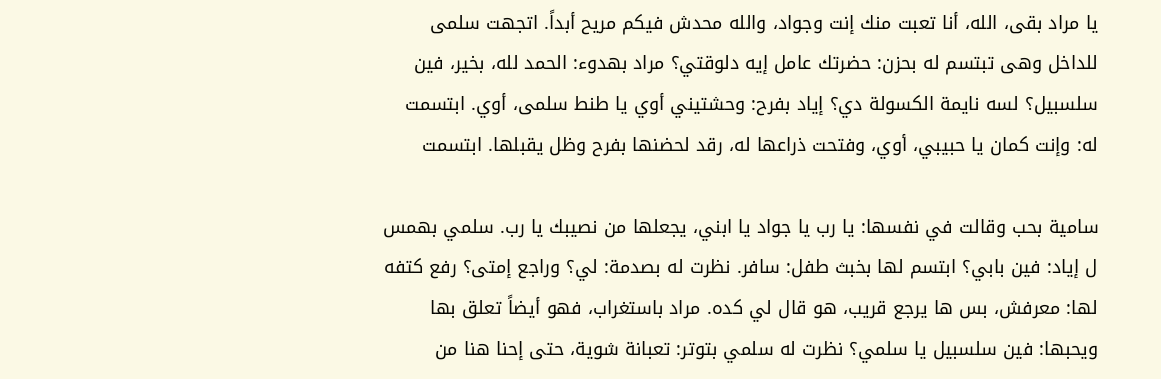يا مراد بقى، الله، أنا تعبت منك إنت وجواد، والله محدش فيكم مريح أبداً. اتجهت سلمى للداخل وهى تبتسم له بحزن: حضرتك عامل إيه دلوقتي؟ مراد بهدوء: الحمد لله، بخير، فين سلسبيل؟ لسه نايمة الكسولة دي؟ إياد بفرح: وحشتيني أوي يا طنط سلمى، أوي. ابتسمت له: وإنت كمان يا حبيبي، أوي، وفتحت ذراعها له، رقد لحضنها بفرح وظل يقبلها. ابتسمت

سامية بحب وقالت في نفسها: يا رب يا جواد يا ابني، يجعلها من نصيبك يا رب. سلمي بهمس ل إياد: فين بابي؟ ابتسم لها بخبث طفل: سافر. نظرت له بصدمة: لي؟ وراجع إمتى؟ رفع كتفه لها: معرفش، بس ها يرجع قريب، هو قال لي كده. مراد باستغراب، فهو أيضاً تعلق بها ويحبها: فين سلسبيل يا سلمي؟ نظرت له سلمي بتوتر: تعبانة شوية، حتى إحنا هنا من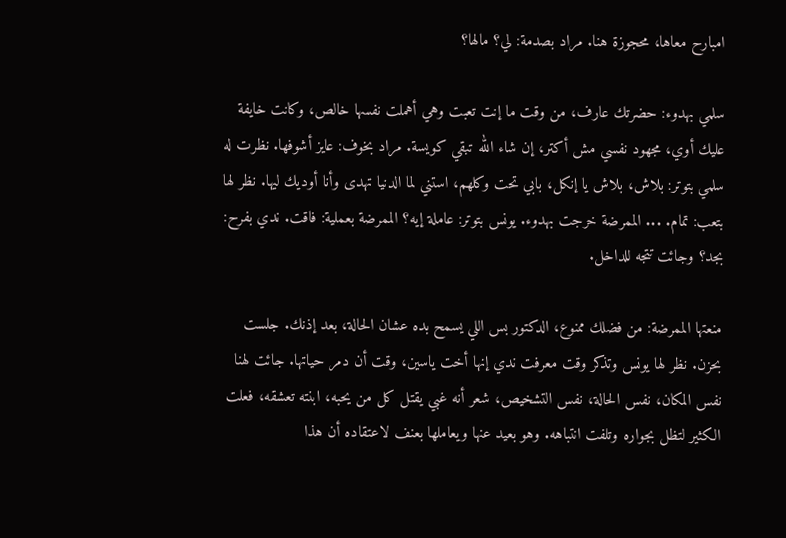امبارح معاها، محجوزة هنا. مراد بصدمة: لي؟ مالها؟

سلمي بهدوء: حضرتك عارف، من وقت ما إنت تعبت وهي أهملت نفسها خالص، وكانت خايفة عليك أوي، مجهود نفسي مش أكتر، إن شاء الله تبقي كويسة. مراد بخوف: عايز أشوفها. نظرت له سلمي بتوتر: بلاش، بلاش يا إنكل، بابي تحت وكلهم، استني لما الدنيا تهدى وأنا أوديك ليها. نظر لها بتعب: تمام. ... الممرضة خرجت بهدوء. يونس بتوتر: عاملة إيه؟ الممرضة بعملية: فاقت. ندي بفرح: بجد؟ وجائت تتجه للداخل.

منعتها الممرضة: من فضلك ممنوع، الدكتور بس اللي يسمح بده عشان الحالة، بعد إذنك. جلست بحزن. نظر لها يونس وتذكر وقت معرفت ندي إنها أخت ياسين، وقت أن دمر حياتها. جائت لهنا نفس المكان، نفس الحالة، نفس التشخيص، شعر أنه غبي يقتل كل من يحبه، ابنته تعشقه، فعلت الكثير لتظل بجواره وتلفت انتباهه. وهو بعيد عنها ويعاملها بعنف لاعتقاده أن هذا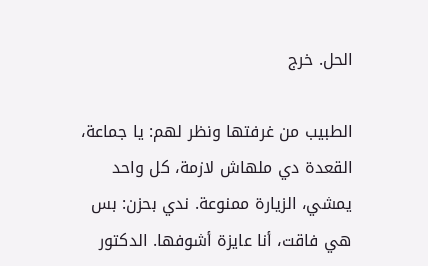الحل. خرج

الطبيب من غرفتها ونظر لهم: يا جماعة، القعدة دي ملهاش لازمة، كل واحد يمشي، الزيارة ممنوعة. ندي بحزن: بس هي فاقت، أنا عايزة أشوفها. الدكتور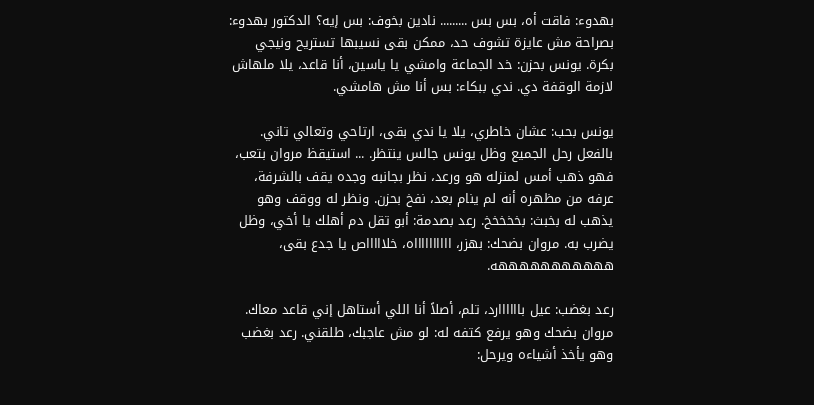بهدوء: فاقت أه، بس بس ......... نادين بخوف: بس إيه؟ الدكتور بهدوء: بصراحة مش عايزة تشوف حد، ممكن بقى نسيبها تستريح ونيجي بكرة. يونس بحزن: خد الجماعة وامشي يا ياسين، أنا قاعد، يلا ملهاش لازمة الوقفة دي. ندي ببكاء: بس أنا مش هامشي.

يونس بحب: عشان خاطري، يلا يا ندي بقى، ارتاحي وتعالي تاني. بالفعل رحل الجميع وظل يونس جالس ينتظر. ... استيقظ مروان بتعب، فهو ذهب أمس لمنزله هو ورعد، نظر بجانبه وجده يقف بالشرفة، عرفه من مظهره أنه لم ينام بعد، نفخ بحزن. ونظر له ووقف وهو يذهب له بخبث: بخخخخخ. رعد بصدمة: أبو تقل دم أهلك يا أخي، وظل يضرب به. مروان بضحك: بهزر، ااااااااااه، خلاااااص يا جدع بقى، هههههههههههه.

رعد بغضب: عيل باااااارد، تلم، أصلاً أنا اللي أستاهل إني قاعد معاك. مروان بضحك وهو يرفع كتفه له: لو مش عاجبك، طلقني. رعد بغضب وهو يأخذ أشياءه ويرحل: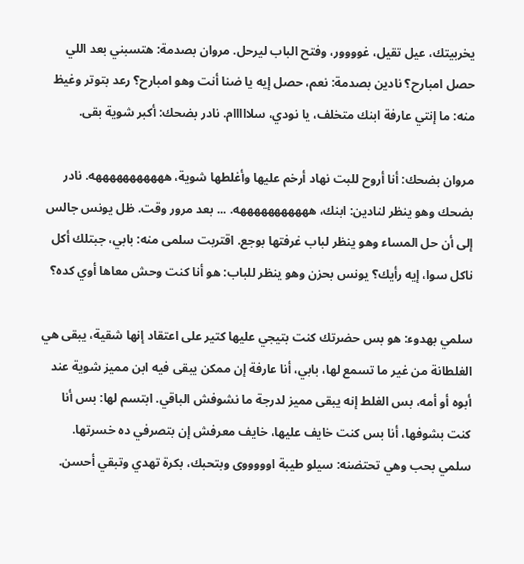يخربيتك، عيل تقيل، غوووور، وفتح الباب ليرحل. مروان بصدمة: هتسبني بعد اللي حصل امبارح؟ نادين بصدمة: نعم، حصل إيه يا ضنا أنت وهو امبارح؟ رعد بتوتر وغيظ منه: ما إنتي عارفة ابنك متخلف، يا نودي، سلااااام. نادر بضحك: أكبر شوية بقى.

مروان بضحك: أنا أروح للبت نهاد أرخم عليها وأغلطها شوية، هههههههههههه. نادر بضحك وهو ينظر لنادين: ابنك، هههههههههههه. ... بعد مرور وقت. ظل يونس جالس إلى أن حل المساء وهو ينظر لباب غرفتها بوجع. اقتربت سلمى منه: بابي، جبتلك أكل ناكل سوا، إيه رأيك؟ يونس بحزن وهو ينظر للباب: هو أنا كنت وحش معاها أوي كده؟

سلمي بهدوء: هو بس حضرتك كنت بتيجي عليها كتير على اعتقاد إنها شقية، يبقى هي الغلطانة من غير ما تسمع لها، بابي، أنا عارفة إن ممكن يبقى فيه ابن مميز شوية عند أبوه أو أمه، بس الغلط إنه يبقى مميز لدرجة ما نشوفش الباقي. ابتسم لها: بس أنا كنت بشوفها، أنا بس كنت خايف عليها، خايف معرفش إن بتصرفي ده خسرتها. سلمي بحب وهي تحتضنه: سيلو طيبة اوووووى وبتحبك، بكرة تهدي وتبقي أحسن.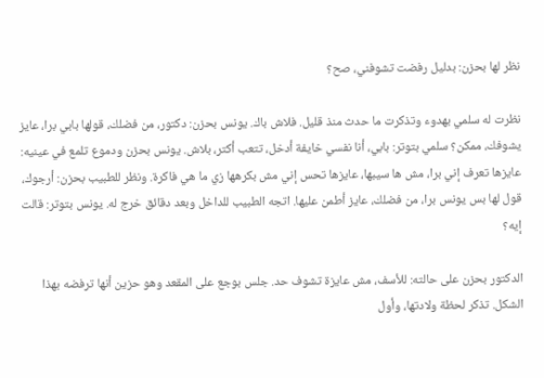نظر لها بحزن: بدليل رفضت تشوفني، صح؟

نظرت له سلمي بهدوء وتذكرت ما حدث منذ قليل. فلاش باك. يونس بحزن: دكتور، من فضلك، قولها بابي برا، عايز يشوفك، ممكن؟ سلمي بتوتر: بابي، أنا نفسي خايفة أدخل، تتعب أكتر، بلاش. يونس بحزن ودموع تلمع في عينيه: عايزها تعرف إني برا، مش ها سيبها، عايزها تحس إني مش بكرهها زي ما هي فاكرة. ونظر للطبيب بحزن: أرجوك، قول لها بس يونس برا، من فضلك، عايز أطمن عليها. اتجه الطبيب للداخل وبعد دقائق خرج له. يونس بتوتر: قالت إيه؟

الدكتور بحزن على حالته: للأسف، مش عايزة تشوف حد. جلس بوجع على المقعد وهو حزين أنها ترفضه بهذا الشكل. تذكر لحظة ولادتها، وأول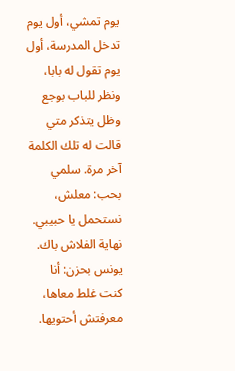يوم تمشي، أول يوم تدخل المدرسة، أول يوم تقول له بابا، ونظر للباب بوجع وظل يتذكر متي قالت له تلك الكلمة آخر مرة. سلمي بحب: معلش، نستحمل يا حبيبي. نهاية الفلاش باك. يونس بحزن: أنا كنت غلط معاها، معرفتش أحتويها.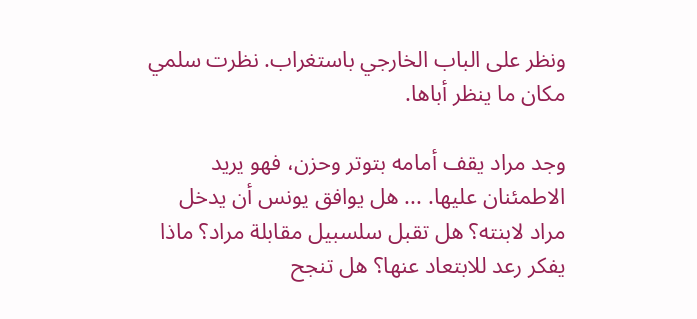ونظر على الباب الخارجي باستغراب. نظرت سلمي مكان ما ينظر أباها.

وجد مراد يقف أمامه بتوتر وحزن، فهو يريد الاطمئنان عليها. ... هل يوافق يونس أن يدخل مراد لابنته؟ هل تقبل سلسبيل مقابلة مراد؟ ماذا يفكر رعد للابتعاد عنها؟ هل تنجح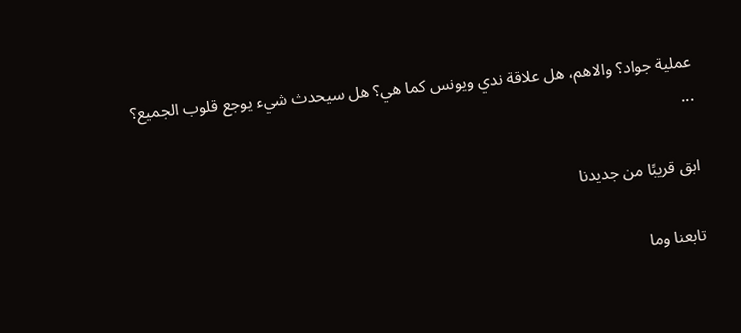عملية جواد؟ والاهم، هل علاقة ندي ويونس كما هي؟ هل سيحدث شيء يوجع قلوب الجميع؟ ...

ابق قريبًا من جديدنا

تابعنا وما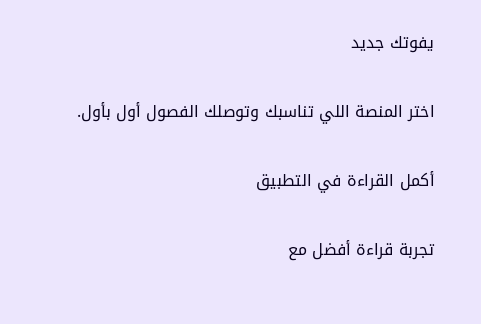يفوتك جديد

اختر المنصة اللي تناسبك وتوصلك الفصول أول بأول.

أكمل القراءة في التطبيق

تجربة قراءة أفضل مع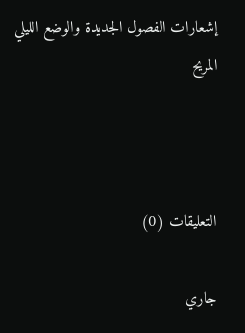إشعارات الفصول الجديدة والوضع الليلي المريح



التعليقات (0)

جاري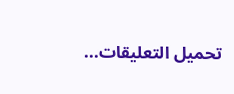تحميل التعليقات...